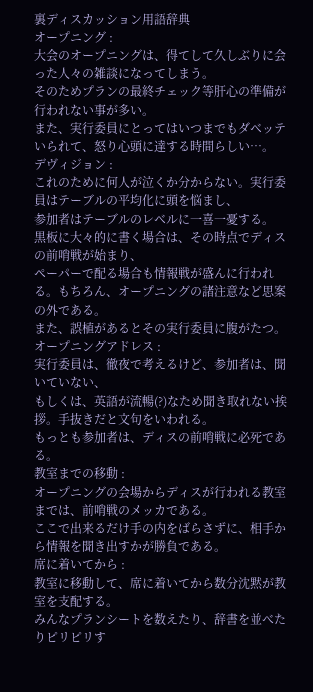裏ディスカッション用語辞典
オープニング :
大会のオープニングは、得てして久しぶりに会った人々の雑談になってしまう。
そのためプランの最終チェック等肝心の準備が行われない事が多い。
また、実行委員にとってはいつまでもダベッテいられて、怒り心頭に達する時間らしい…。
デヴィジョン :
これのために何人が泣くか分からない。実行委員はテーブルの平均化に頭を悩まし、
参加者はテーブルのレベルに一喜一憂する。
黒板に大々的に書く場合は、その時点でディスの前哨戦が始まり、
ペーパーで配る場合も情報戦が盛んに行われる。もちろん、オープニングの諸注意など思案の外である。
また、誤植があるとその実行委員に腹がたつ。
オープニングアドレス :
実行委員は、徹夜で考えるけど、参加者は、聞いていない、
もしくは、英語が流暢(?)なため聞き取れない挨拶。手抜きだと文句をいわれる。
もっとも参加者は、ディスの前哨戦に必死である。
教室までの移動 :
オープニングの会場からディスが行われる教室までは、前哨戦のメッカである。
ここで出来るだけ手の内をばらさずに、相手から情報を聞き出すかが勝負である。
席に着いてから :
教室に移動して、席に着いてから数分沈黙が教室を支配する。
みんなプランシートを数えたり、辞書を並べたりピリピリす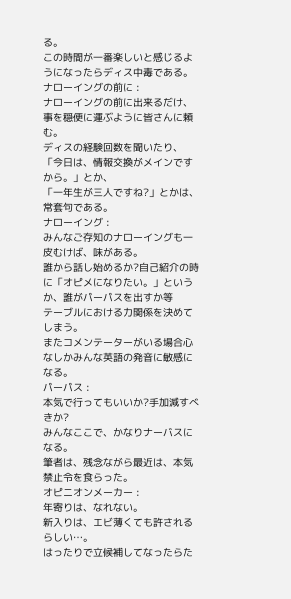る。
この時間が一番楽しいと感じるようになったらディス中毒である。
ナローイングの前に :
ナローイングの前に出来るだけ、事を穏便に運ぶように皆さんに頼む。
ディスの経験回数を聞いたり、「今日は、情報交換がメインですから。」とか、
「一年生が三人ですね?」とかは、常套句である。
ナローイング :
みんなご存知のナローイングも一皮むけば、味がある。
誰から話し始めるか?自己紹介の時に「オピメになりたい。」というか、誰がパーパスを出すか等
テーブルにおける力関係を決めてしまう。
またコメンテーターがいる場合心なしかみんな英語の発音に敏感になる。
パーパス :
本気で行ってもいいか?手加減すべきか?
みんなここで、かなりナーバスになる。
筆者は、残念ながら最近は、本気禁止令を食らった。
オピニオンメーカー :
年寄りは、なれない。
新入りは、エビ薄くても許されるらしい…。
はったりで立候補してなったらた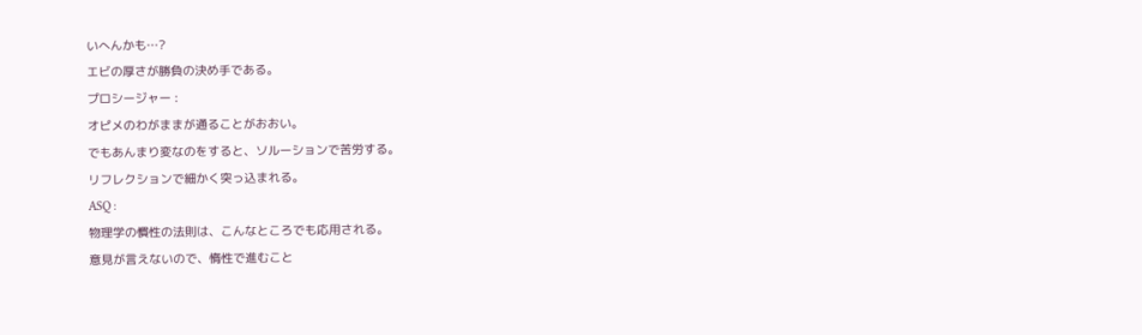いへんかも…?
エビの厚さが勝負の決め手である。
プロシージャー :
オピメのわがままが通ることがおおい。
でもあんまり変なのをすると、ソルーションで苦労する。
リフレクションで細かく突っ込まれる。
ASQ :
物理学の慣性の法則は、こんなところでも応用される。
意見が言えないので、惰性で進むこと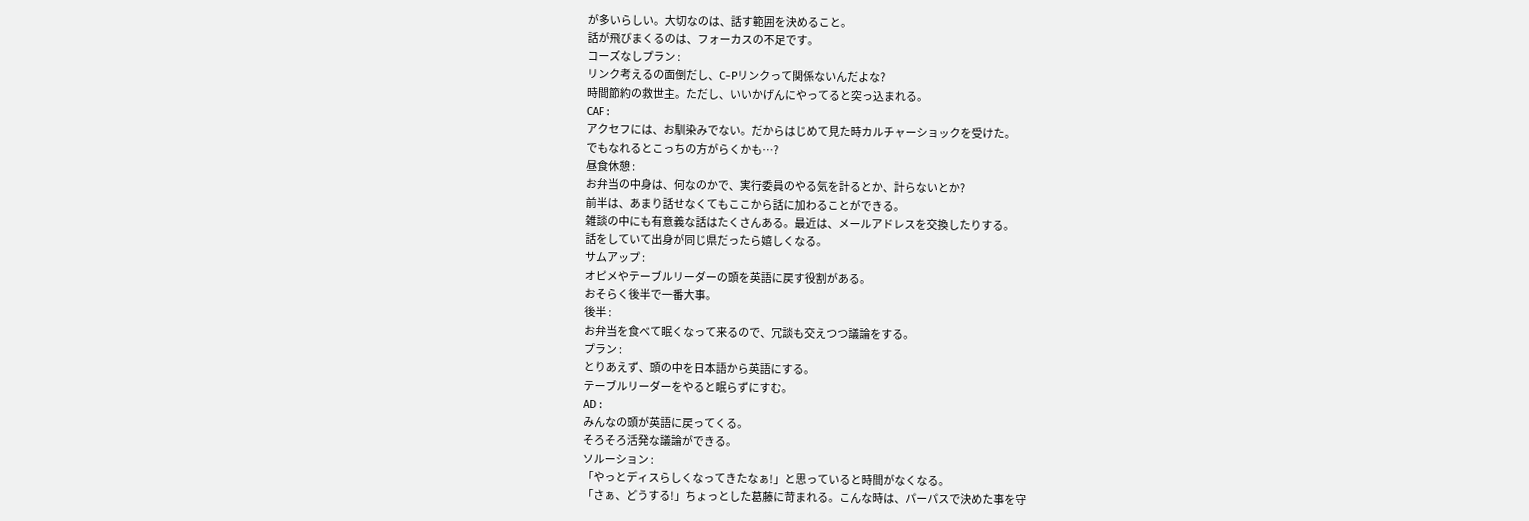が多いらしい。大切なのは、話す範囲を決めること。
話が飛びまくるのは、フォーカスの不足です。
コーズなしプラン :
リンク考えるの面倒だし、C−Pリンクって関係ないんだよな?
時間節約の救世主。ただし、いいかげんにやってると突っ込まれる。
CAF :
アクセフには、お馴染みでない。だからはじめて見た時カルチャーショックを受けた。
でもなれるとこっちの方がらくかも…?
昼食休憩 :
お弁当の中身は、何なのかで、実行委員のやる気を計るとか、計らないとか?
前半は、あまり話せなくてもここから話に加わることができる。
雑談の中にも有意義な話はたくさんある。最近は、メールアドレスを交換したりする。
話をしていて出身が同じ県だったら嬉しくなる。
サムアップ :
オピメやテーブルリーダーの頭を英語に戻す役割がある。
おそらく後半で一番大事。
後半 :
お弁当を食べて眠くなって来るので、冗談も交えつつ議論をする。
プラン :
とりあえず、頭の中を日本語から英語にする。
テーブルリーダーをやると眠らずにすむ。
AD :
みんなの頭が英語に戻ってくる。
そろそろ活発な議論ができる。
ソルーション :
「やっとディスらしくなってきたなぁ!」と思っていると時間がなくなる。
「さぁ、どうする!」ちょっとした葛藤に苛まれる。こんな時は、パーパスで決めた事を守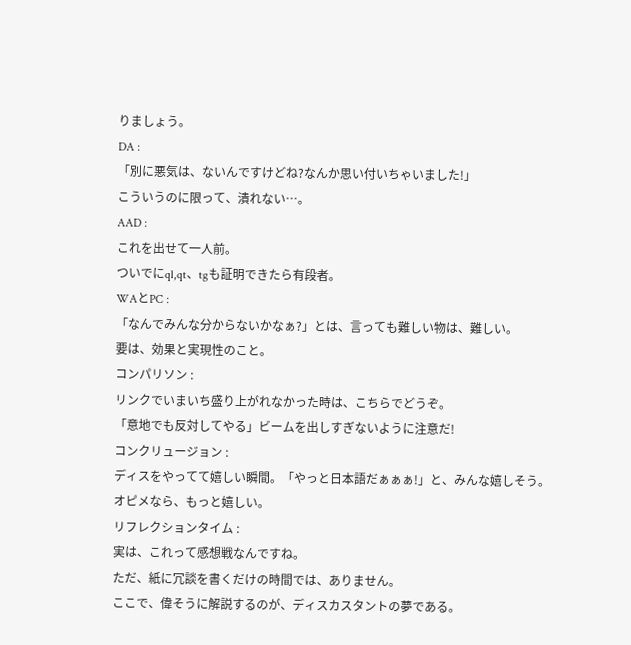りましょう。
DA :
「別に悪気は、ないんですけどね?なんか思い付いちゃいました!」
こういうのに限って、潰れない…。
AAD :
これを出せて一人前。
ついでにql,qt、tgも証明できたら有段者。
WAとPC :
「なんでみんな分からないかなぁ?」とは、言っても難しい物は、難しい。
要は、効果と実現性のこと。
コンパリソン :
リンクでいまいち盛り上がれなかった時は、こちらでどうぞ。
「意地でも反対してやる」ビームを出しすぎないように注意だ!
コンクリュージョン :
ディスをやってて嬉しい瞬間。「やっと日本語だぁぁぁ!」と、みんな嬉しそう。
オピメなら、もっと嬉しい。
リフレクションタイム :
実は、これって感想戦なんですね。
ただ、紙に冗談を書くだけの時間では、ありません。
ここで、偉そうに解説するのが、ディスカスタントの夢である。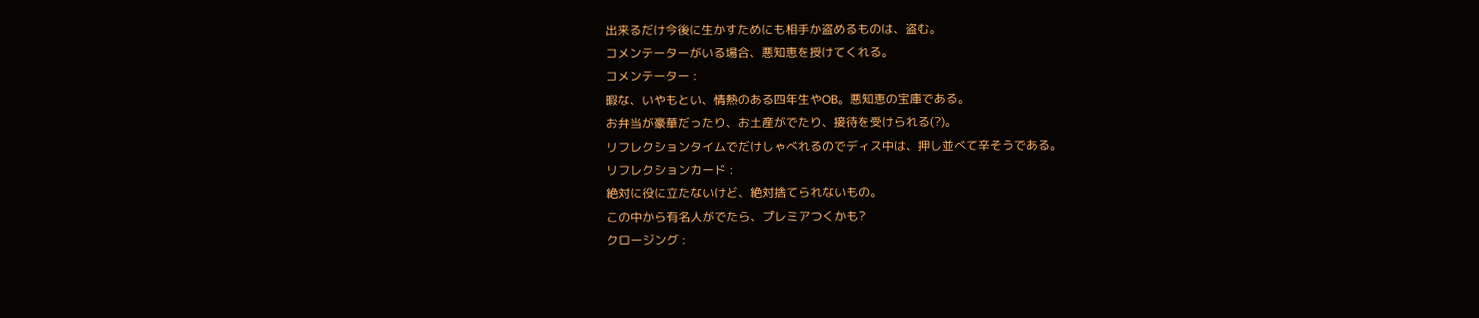出来るだけ今後に生かすためにも相手か盗めるものは、盗む。
コメンテーターがいる場合、悪知恵を授けてくれる。
コメンテーター :
暇な、いやもとい、情熱のある四年生やOB。悪知恵の宝庫である。
お弁当が豪華だったり、お土産がでたり、接待を受けられる(?)。
リフレクションタイムでだけしゃべれるのでディス中は、押し並べて辛そうである。
リフレクションカード :
絶対に役に立たないけど、絶対捨てられないもの。
この中から有名人がでたら、プレミアつくかも?
クロージング :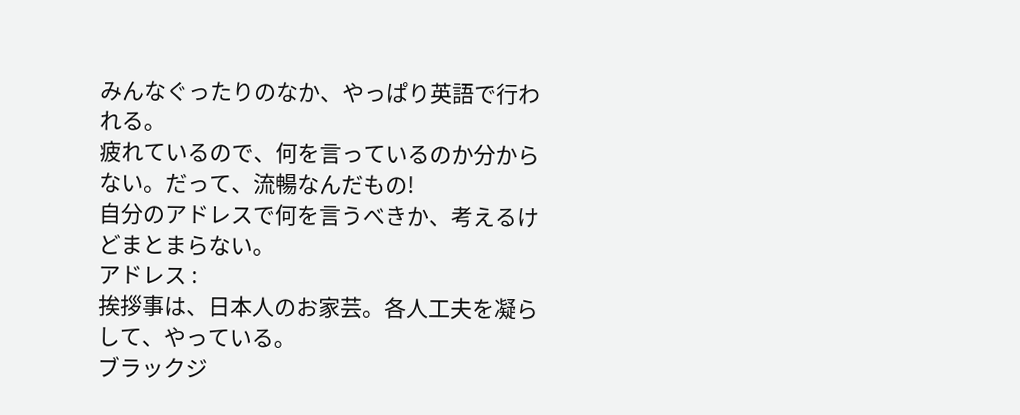みんなぐったりのなか、やっぱり英語で行われる。
疲れているので、何を言っているのか分からない。だって、流暢なんだもの!
自分のアドレスで何を言うべきか、考えるけどまとまらない。
アドレス :
挨拶事は、日本人のお家芸。各人工夫を凝らして、やっている。
ブラックジ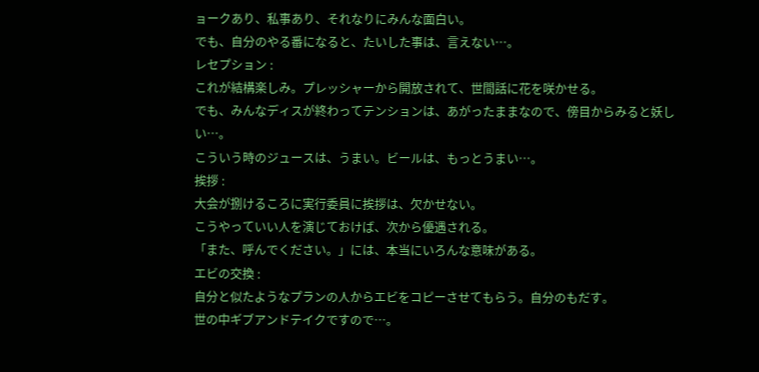ョークあり、私事あり、それなりにみんな面白い。
でも、自分のやる番になると、たいした事は、言えない…。
レセプション :
これが結構楽しみ。プレッシャーから開放されて、世間話に花を咲かせる。
でも、みんなディスが終わってテンションは、あがったままなので、傍目からみると妖しい…。
こういう時のジュースは、うまい。ビールは、もっとうまい…。
挨拶 :
大会が捌けるころに実行委員に挨拶は、欠かせない。
こうやっていい人を演じておけば、次から優遇される。
「また、呼んでください。」には、本当にいろんな意味がある。
エビの交換 :
自分と似たようなプランの人からエビをコピーさせてもらう。自分のもだす。
世の中ギブアンドテイクですので…。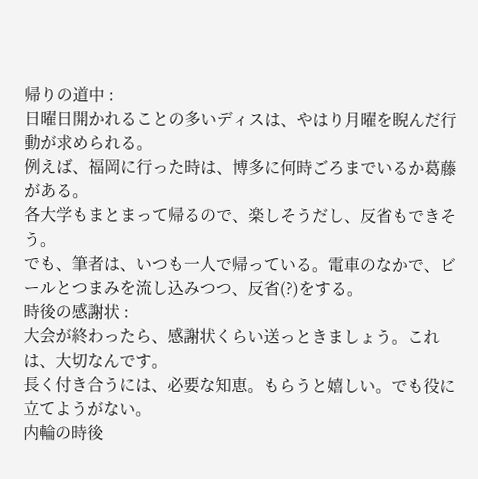帰りの道中 :
日曜日開かれることの多いディスは、やはり月曜を睨んだ行動が求められる。
例えば、福岡に行った時は、博多に何時ごろまでいるか葛藤がある。
各大学もまとまって帰るので、楽しそうだし、反省もできそう。
でも、筆者は、いつも一人で帰っている。電車のなかで、ビールとつまみを流し込みつつ、反省(?)をする。
時後の感謝状 :
大会が終わったら、感謝状くらい送っときましょう。これは、大切なんです。
長く付き合うには、必要な知恵。もらうと嬉しい。でも役に立てようがない。
内輪の時後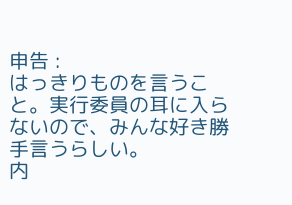申告 :
はっきりものを言うこと。実行委員の耳に入らないので、みんな好き勝手言うらしい。
内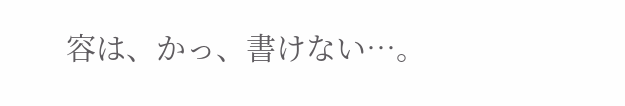容は、かっ、書けない…。